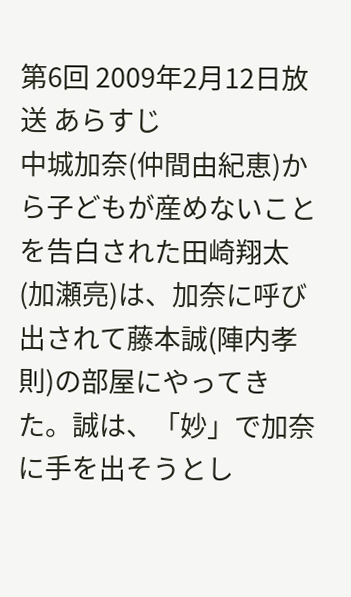第6回 2009年2月12日放送 あらすじ
中城加奈(仲間由紀恵)から子どもが産めないことを告白された田崎翔太(加瀬亮)は、加奈に呼び出されて藤本誠(陣内孝則)の部屋にやってきた。誠は、「妙」で加奈に手を出そうとし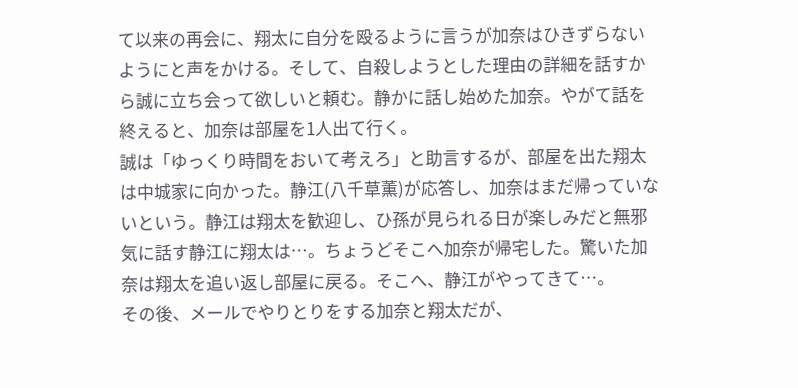て以来の再会に、翔太に自分を殴るように言うが加奈はひきずらないようにと声をかける。そして、自殺しようとした理由の詳細を話すから誠に立ち会って欲しいと頼む。静かに話し始めた加奈。やがて話を終えると、加奈は部屋を1人出て行く。
誠は「ゆっくり時間をおいて考えろ」と助言するが、部屋を出た翔太は中城家に向かった。静江(八千草薫)が応答し、加奈はまだ帰っていないという。静江は翔太を歓迎し、ひ孫が見られる日が楽しみだと無邪気に話す静江に翔太は…。ちょうどそこへ加奈が帰宅した。驚いた加奈は翔太を追い返し部屋に戻る。そこへ、静江がやってきて…。
その後、メールでやりとりをする加奈と翔太だが、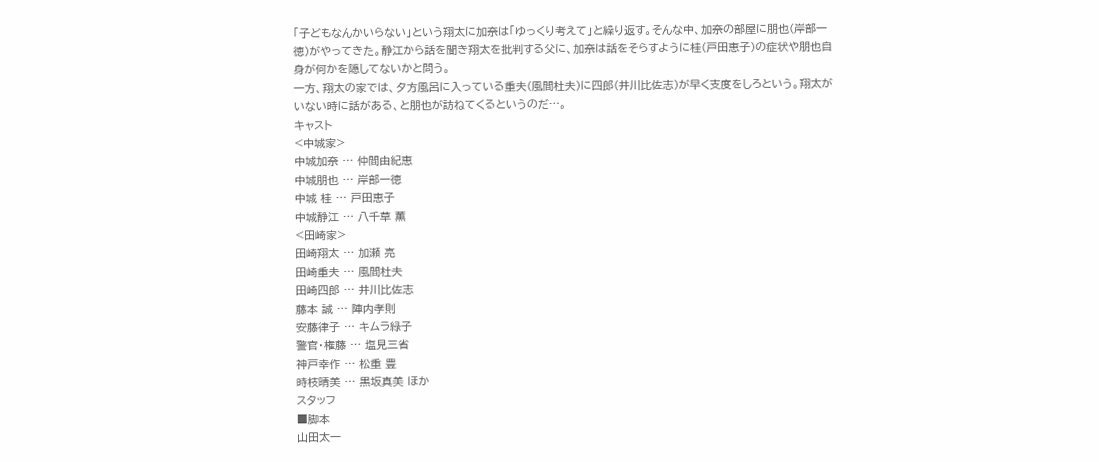「子どもなんかいらない」という翔太に加奈は「ゆっくり考えて」と繰り返す。そんな中、加奈の部屋に朋也(岸部一徳)がやってきた。静江から話を聞き翔太を批判する父に、加奈は話をそらすように桂(戸田恵子)の症状や朋也自身が何かを隠してないかと問う。
一方、翔太の家では、夕方風呂に入っている重夫(風間杜夫)に四郎(井川比佐志)が早く支度をしろという。翔太がいない時に話がある、と朋也が訪ねてくるというのだ…。
キャスト
<中城家>
中城加奈 … 仲間由紀恵
中城朋也 … 岸部一徳
中城 桂 … 戸田恵子
中城静江 … 八千草 薫
<田崎家>
田崎翔太 … 加瀬 亮
田崎重夫 … 風間杜夫
田崎四郎 … 井川比佐志
藤本 誠 … 陣内孝則
安藤律子 … キムラ緑子
警官・権藤 … 塩見三省
神戸幸作 … 松重 豊
時枝晴美 … 黒坂真美 ほか
スタッフ
■脚本
山田太一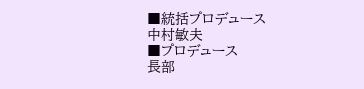■統括プロデュース
中村敏夫
■プロデュース
長部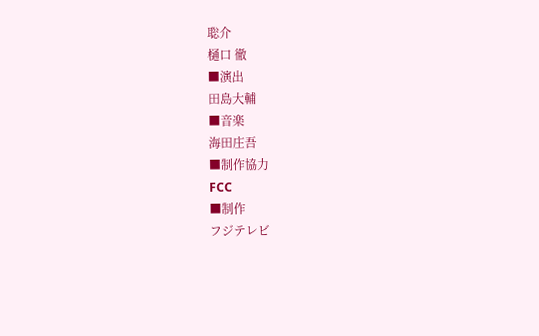聡介
樋口 徹
■演出
田島大輔
■音楽
海田庄吾
■制作協力
FCC
■制作
フジテレビ